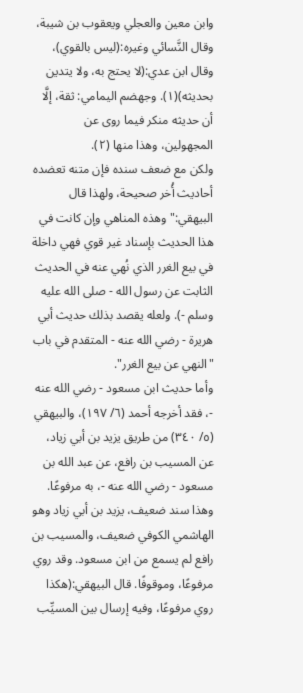وابن معين والعجلي ويعقوب بن شيبة، وقال النَّسائي وغيره:(ليس بالقوي)، وقال ابن عدي:(لا يحتج به، ولا يتدين بحديثه)(١). وجهضم اليمامي: ثقة، إلَّا أن حديثه منكر فيما روى عن المجهولين، وهذا منها (٢).
ولكن مع ضعف سنده فإن متنه تعضده أحاديث أُخر صحيحة، ولهذا قال البيهقي:"وهذه المناهي وإن كانت في هذا الحديث بإسناد غير قوي فهي داخلة في بيع الغرر الذي نُهي عنه في الحديث الثابت عن رسول الله - صلى الله عليه وسلم -). ولعله يقصد بذلك حديث أبي هريرة - رضي الله عنه - المتقدم في باب "النهي عن بيع الغرر".
وأما حديث ابن مسعود - رضي الله عنه -، فقد أخرجه أحمد (٦/ ١٩٧)، والبيهقي (٥/ ٣٤٠) من طريق يزيد بن أبي زياد، عن المسيب بن رافع، عن عبد الله بن مسعود - رضي الله عنه -، به مرفوعًا.
وهذا سند ضعيف، يزيد بن أبي زياد وهو الهاشمي الكوفي ضعيف، والمسيب بن رافع لم يسمع من ابن مسعود. وقد روي مرفوعًا، وموقوفًا. قال البيهقي:(هكذا روي مرفوعًا، وفيه إرسال بين المسيِّب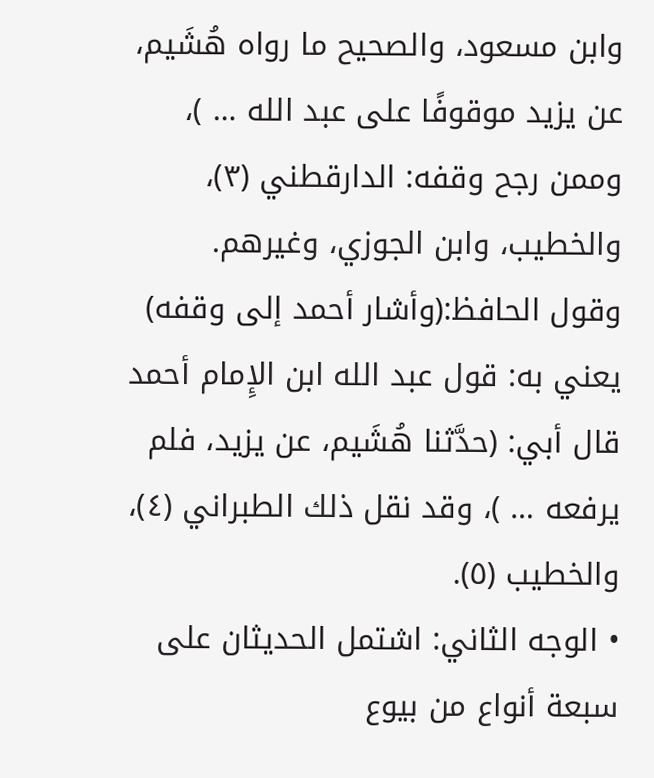وابن مسعود، والصحيح ما رواه هُشَيم، عن يزيد موقوفًا على عبد الله … )، وممن رجح وقفه: الدارقطني (٣)، والخطيب، وابن الجوزي، وغيرهم.
وقول الحافظ:(وأشار أحمد إلى وقفه) يعني به: قول عبد الله ابن الإِمام أحمد قال أبي: (حدَّثنا هُشَيم، عن يزيد، فلم يرفعه … )، وقد نقل ذلك الطبراني (٤)، والخطيب (٥).
• الوجه الثاني: اشتمل الحديثان على سبعة أنواع من بيوع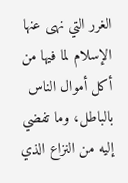الغرر التي نهى عنها الإسلام لما فيها من أكل أموال الناس بالباطل، وما تفضي إليه من النزاع الذي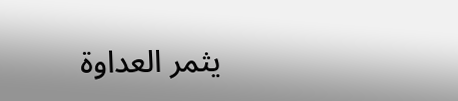يثمر العداوة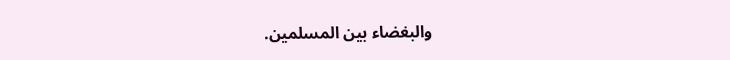والبغضاء بين المسلمين.